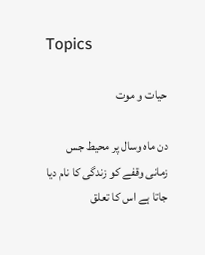Topics

حیات و موت

دن ماہ وسال پر محیط جس زمانی وقفے کو زندگی کا نام دیا جاتا ہے اس کا تعلق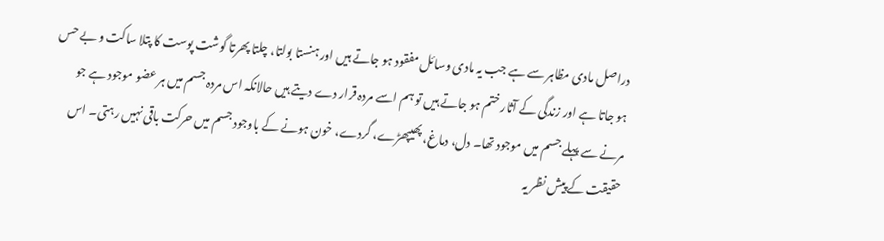دراصل مادی مظاہر سے ہے جب یہ مادی وسائل مفقود ہو جاتے ہیں اور ہنستا بولتا، چلتا پھرتا گوشت پوست کا پتلا ساکت و بے حس ہو جاتا ہے اور زندگی کے آثار ختم ہو جاتے ہیں تو ہم اسے مردہ قرار دے دیتے ہیں حالانکہ اس مردہ جسم میں ہر عضو موجود ہے جو مرنے سے پہلے جسم میں موجود تھا۔ دل، دماغ، پھیپھڑے، گردے، خون ہونے کے باوجود جسم میں حرکت باقی نہیں رہتی۔ اس حقیقت کے پیش نظر یہ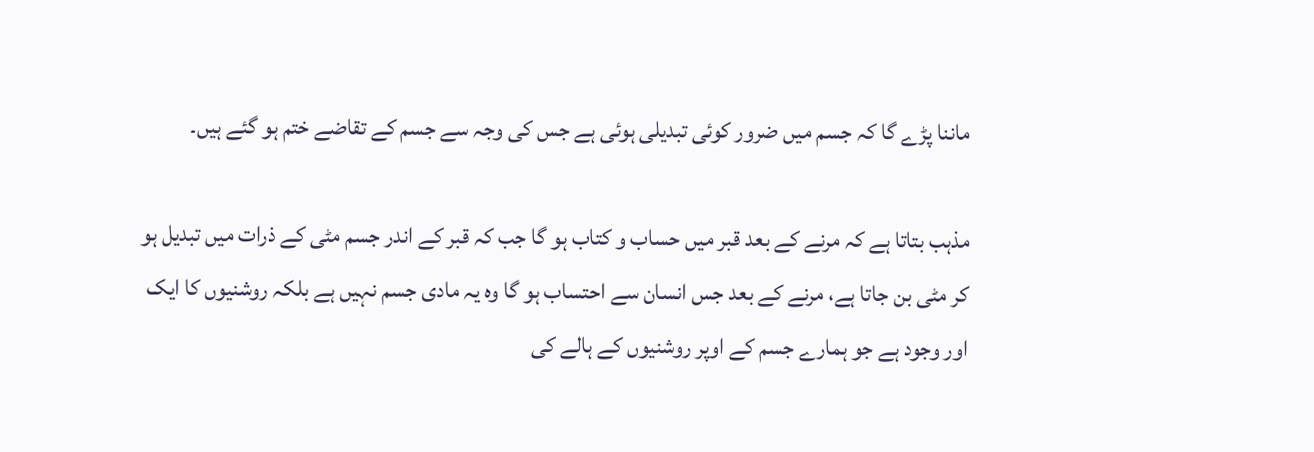ماننا پڑے گا کہ جسم میں ضرور کوئی تبدیلی ہوئی ہے جس کی وجہ سے جسم کے تقاضے ختم ہو گئے ہیں۔

مذہب بتاتا ہے کہ مرنے کے بعد قبر میں حساب و کتاب ہو گا جب کہ قبر کے اندر جسم مٹی کے ذرات میں تبدیل ہو کر مٹی بن جاتا ہے، مرنے کے بعد جس انسان سے احتساب ہو گا وہ یہ مادی جسم نہیں ہے بلکہ روشنیوں کا ایک اور وجود ہے جو ہمارے جسم کے اوپر روشنیوں کے ہالے کی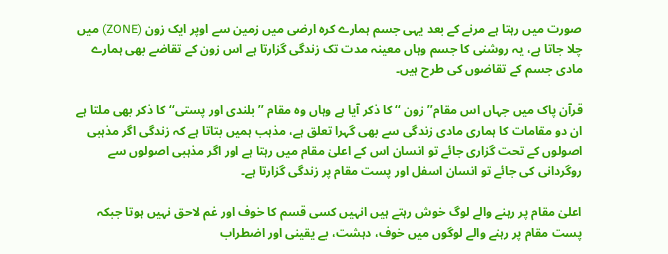صورت میں رہتا ہے مرنے کے بعد یہی جسم ہمارے کرہ ارضی میں زمین سے اوپر ایک زون (ZONE) میں چلا جاتا ہے، یہ روشنی کا جسم وہاں معینہ مدت تک زندگی گزارتا ہے اس زون کے تقاضے بھی ہمارے مادی جسم کے تقاضوں کی طرح ہیں۔

قرآن پاک میں جہاں اس مقام’’ زون ‘‘ کا ذکر آیا ہے وہاں وہ مقام ’’بلندی اور پستی‘‘ کا ذکر بھی ملتا ہے ان دو مقامات کا ہماری مادی زندگی سے بھی گہرا تعلق ہے، مذہب ہمیں بتاتا ہے کہ زندگی اگر مذہبی اصولوں کے تحت گزاری جائے تو انسان اس کے اعلیٰ مقام میں رہتا ہے اور اگر مذہبی اصولوں سے روگردانی کی جائے تو انسان اسفل اور پست مقام پر زندگی گزارتا ہے۔

اعلیٰ مقام پر رہنے والے لوگ خوش رہتے ہیں انہیں کسی قسم کا خوف اور غم لاحق نہیں ہوتا جبکہ پست مقام پر رہنے والے لوگوں میں خوف، دہشت، بے یقینی اور اضطراب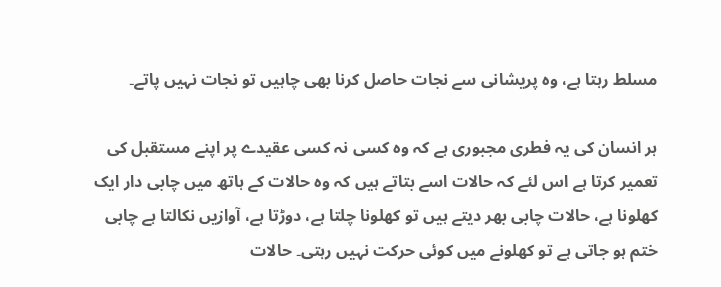مسلط رہتا ہے، وہ پریشانی سے نجات حاصل کرنا بھی چاہیں تو نجات نہیں پاتے۔

ہر انسان کی یہ فطری مجبوری ہے کہ وہ کسی نہ کسی عقیدے پر اپنے مستقبل کی تعمیر کرتا ہے اس لئے کہ حالات اسے بتاتے ہیں کہ وہ حالات کے ہاتھ میں چابی دار ایک کھلونا ہے، حالات چابی بھر دیتے ہیں تو کھلونا چلتا ہے، دوڑتا ہے، آوازیں نکالتا ہے چابی ختم ہو جاتی ہے تو کھلونے میں کوئی حرکت نہیں رہتی۔ حالات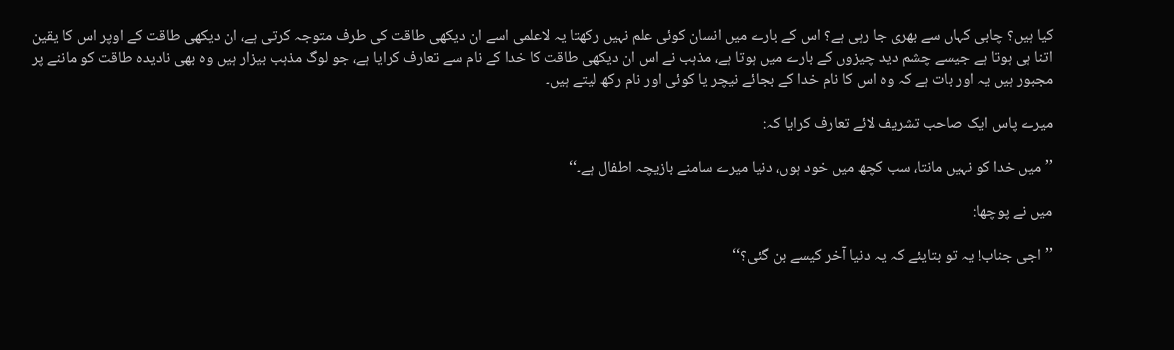کیا ہیں؟ چابی کہاں سے بھری جا رہی ہے؟ اس کے بارے میں انسان کوئی علم نہیں رکھتا یہ لاعلمی اسے ان دیکھی طاقت کی طرف متوجہ کرتی ہے، ان دیکھی طاقت کے اوپر اس کا یقین اتنا ہی ہوتا ہے جیسے چشم دید چیزوں کے بارے میں ہوتا ہے، مذہب نے اس ان دیکھی طاقت کا خدا کے نام سے تعارف کرایا ہے، جو لوگ مذہب بیزار ہیں وہ بھی نادیدہ طاقت کو ماننے پر مجبور ہیں یہ اور بات ہے کہ وہ اس کا نام خدا کے بجائے نیچر یا کوئی اور نام رکھ لیتے ہیں۔

میرے پاس ایک صاحب تشریف لائے تعارف کرایا کہ:

’’میں خدا کو نہیں مانتا، سب کچھ میں خود ہوں، دنیا میرے سامنے بازیچہ اطفال ہے۔‘‘

میں نے پوچھا:

’’اجی جناب! یہ تو بتایئے کہ یہ دنیا آخر کیسے بن گئی؟‘‘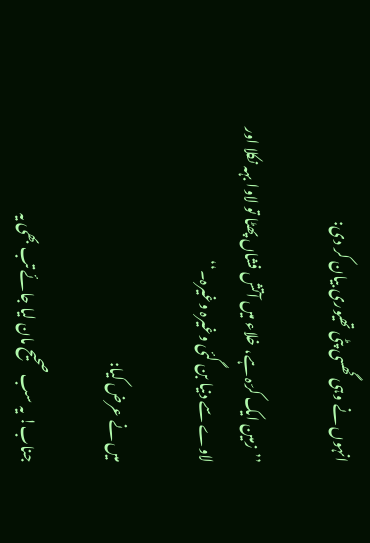انہوں نے وہی گھسی پٹی تھیوری بیان کر دی:

’’زمین ایک کرّہ ہے، خلاء میں آتش فشاں پھٹا تو لاوا بہہ نکلا اور لاوے سے دنیا بن گئی وغیرہ وغیرہ۔‘‘

میں نے عرض کیا:

جناب! یہ سب صحیح مان لیا جائے تب بھی یہ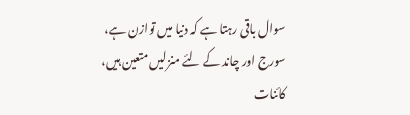سوال باقی رہتا ہے کہ دنیا میں توازن ہے، سورج اور چاند کے لئے منزلیں متعین ہیں، کائنات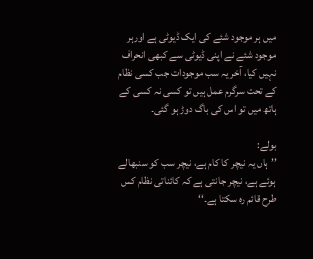میں ہر موجود شئے کی ایک ڈیوٹی ہے اورہر موجود شئے نے اپنی ڈیوٹی سے کبھی انحراف نہیں کیا، آخر یہ سب موجودات جب کسی نظام کے تحت سرگرم عمل ہیں تو کسی نہ کسی کے ہاتھ میں تو اس کی باگ دوڑ ہو گئی۔

بولے:
’’ہاں یہ نیچر کا کام ہے، نیچر سب کو سنبھالے ہوئے ہے، نیچر جانتی ہے کہ کائناتی نظام کس طرح قائم رہ سکتا ہے۔‘‘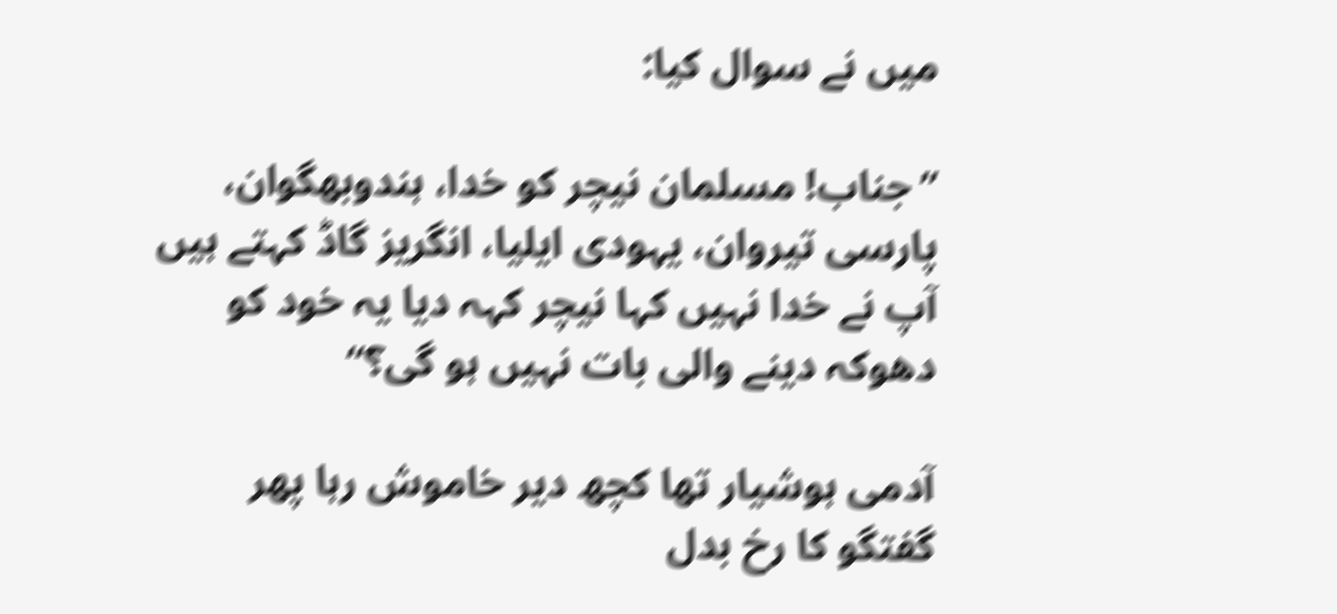میں نے سوال کیا:

’’جناب! مسلمان نیچر کو خدا، ہندوبھگوان، پارسی تیروان، یہودی ایلیا، انگریز گاڈ کہتے ہیں آپ نے خدا نہیں کہا نیچر کہہ دیا یہ خود کو دھوکہ دینے والی بات نہیں ہو گی؟‘‘

آدمی ہوشیار تھا کچھ دیر خاموش رہا پھر گفتگو کا رخ بدل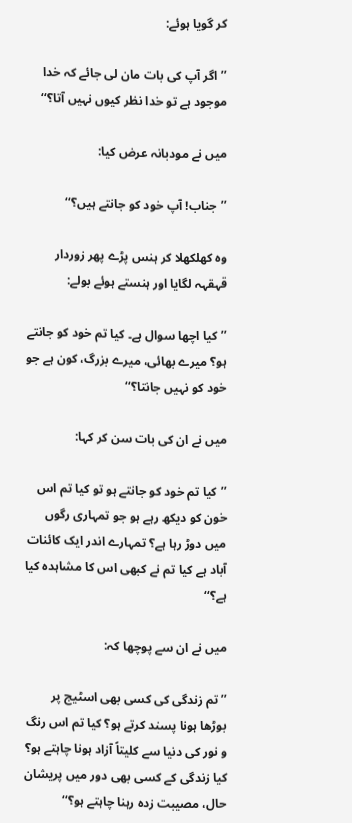کر گویا ہوئے:

’’اگر آپ کی بات مان لی جائے کہ خدا موجود ہے تو خدا نظر کیوں نہیں آتا؟‘‘

میں نے مودبانہ عرض کیا:

’’جناب! آپ خود کو جانتے ہیں؟‘‘

وہ کھلکھلا کر ہنس پڑے پھر زوردار قہقہہ لگایا اور ہنستے ہوئے بولے:

’’کیا اچھا سوال ہے۔ کیا تم خود کو جانتے ہو؟ میرے بھائی، میرے بزرگ، کون ہے جو خود کو نہیں جانتا؟‘‘

میں نے ان کی بات سن کر کہا:

’’کیا تم خود کو جانتے ہو تو کیا تم اس خون کو دیکھ رہے ہو جو تمہاری رگوں میں دوڑ رہا ہے؟ تمہارے اندر ایک کائنات آباد ہے کیا تم نے کبھی اس کا مشاہدہ کیا ہے؟‘‘

میں نے ان سے پوچھا کہ:

’’تم زندگی کی کسی بھی اسٹیج پر بوڑھا ہونا پسند کرتے ہو؟ کیا تم اس رنگ و نور کی دنیا سے کلیتاً آزاد ہونا چاہتے ہو؟ کیا زندگی کے کسی بھی دور میں پریشان حال، مصیبت زدہ رہنا چاہتے ہو؟‘‘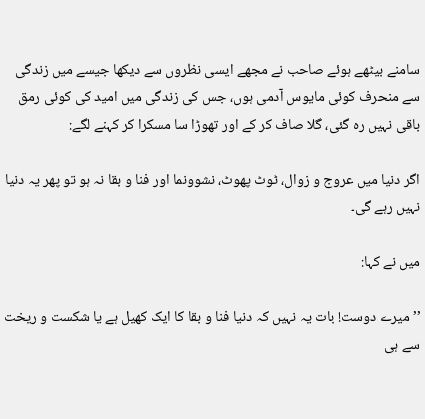سامنے بیٹھے ہوئے صاحب نے مجھے ایسی نظروں سے دیکھا جیسے میں زندگی سے منحرف کوئی مایوس آدمی ہوں، جس کی زندگی میں امید کی کوئی رمق باقی نہیں رہ گئی، گلا صاف کر کے اور تھوڑا سا مسکرا کر کہنے لگے:

اگر دنیا میں عروج و زوال، ٹوٹ پھوٹ، نشوونما اور فنا و بقا نہ ہو تو پھر یہ دنیا نہیں رہے گی۔

میں نے کہا:

’’میرے دوست! بات یہ نہیں کہ دنیا فنا و بقا کا ایک کھیل ہے یا شکست و ریخت سے ہی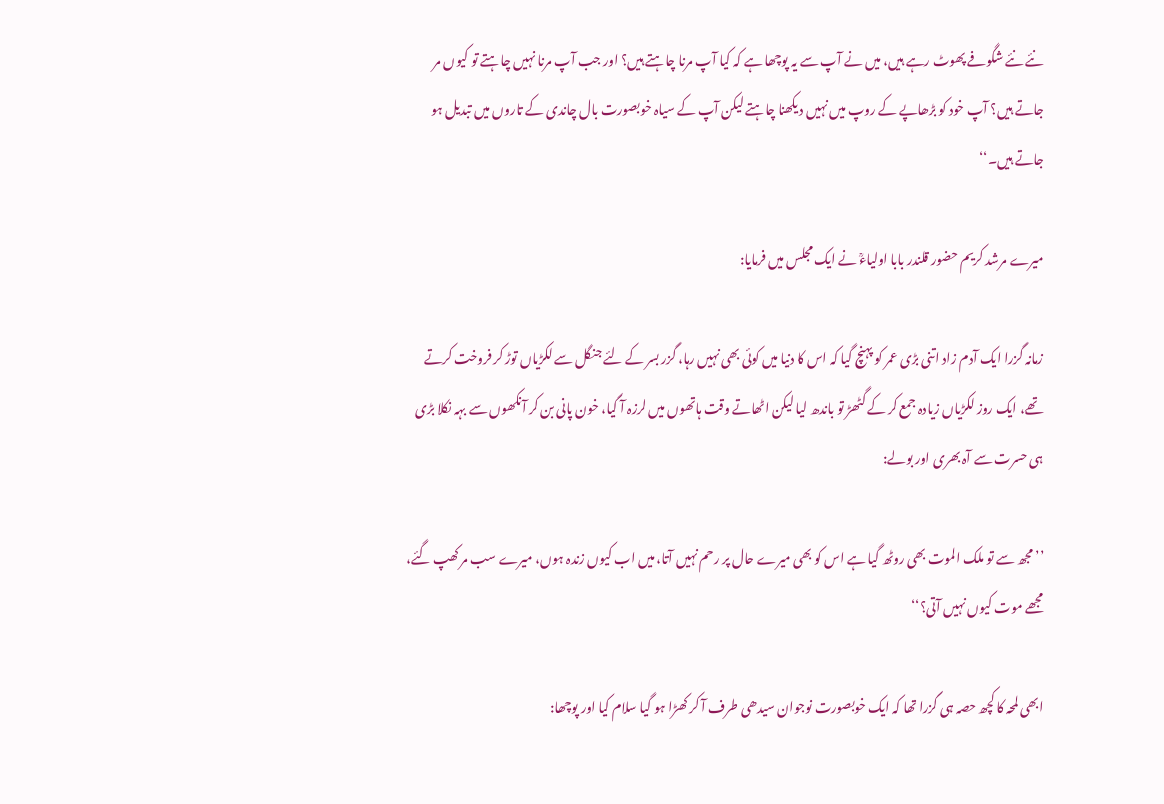نئے نئے شگوفے پھوٹ رہے ہیں، میں نے آپ سے یہ پوچھا ہے کہ کیا آپ مرنا چاہتے ہیں؟ اور جب آپ مرنا نہیں چاہتے تو کیوں مر جاتے ہیں؟ آپ خود کو بڑھاپے کے روپ میں نہیں دیکھنا چاہتے لیکن آپ کے سیاہ خوبصورت بال چاندی کے تاروں میں تبدیل ہو جاتے ہیں۔‘‘

میرے مرشد کریم حضور قلندر بابا اولیاءؒ نے ایک مجلس میں فرمایا:

زمانہ گزرا ایک آدم زاد اتنی بڑی عمر کو پہنچ گیا کہ اس کا دنیا میں کوئی بھی نہیں رہا، گزر بسر کے لئے جنگل سے لکڑیاں توڑ کر فروخت کرتے تھے، ایک روز لکڑیاں زیادہ جمع کر کے گٹھڑ تو باندھ لیا لیکن اٹھاتے وقت ہاتھوں میں لرزہ آ گیا، خون پانی بن کر آنکھوں سے بہہ نکلا بڑی ہی حسرت سے آہ بھری اور بولے:

’’مجھ سے تو ملک الموت بھی روٹھ گیا ہے اس کو بھی میرے حال پر رحم نہیں آتا، میں اب کیوں زندہ ہوں، میرے سب مر کھپ گئے، مجھے موت کیوں نہیں آتی؟‘‘

ابھی لمحہ کا کچھ حصہ ہی گزرا تھا کہ ایک خوبصورت نوجوان سیدھی طرف آ کر کھڑا ہو گیا سلام کیا اور پوچھا: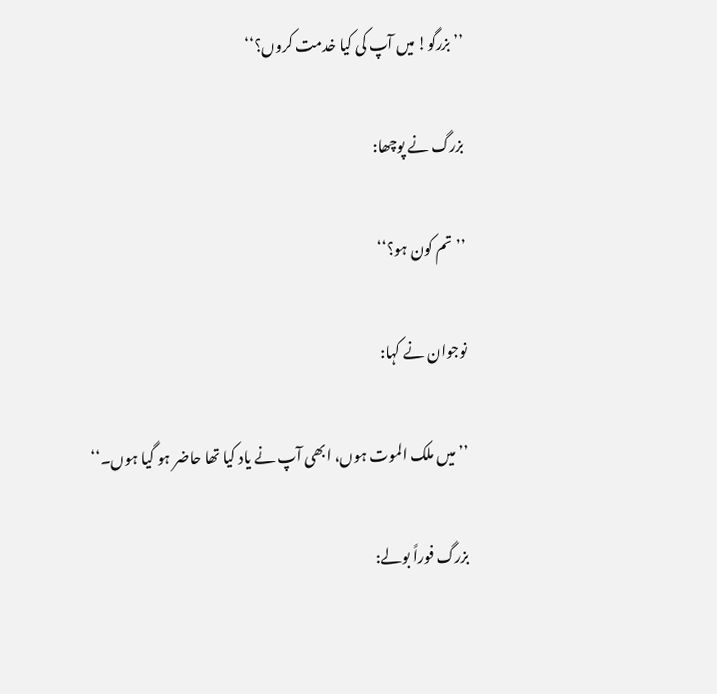’’بزرگو! میں آپ کی کیا خدمت کروں؟‘‘

بزرگ نے پوچھا:

’’تم کون ہو؟‘‘

نوجوان نے کہا:

’’میں ملک الموت ہوں، ابھی آپ نے یاد کیا تھا حاضر ہو گیا ہوں۔‘‘

بزرگ فوراً بولے: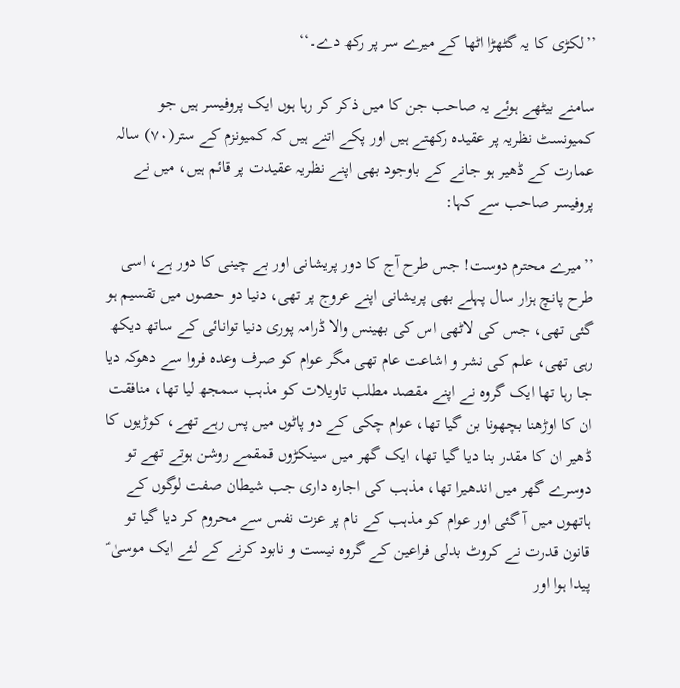’’لکڑی کا یہ گٹھڑا اٹھا کے میرے سر پر رکھ دے۔‘‘

سامنے بیٹھے ہوئے یہ صاحب جن کا میں ذکر کر رہا ہوں ایک پروفیسر ہیں جو کمیونسٹ نظریہ پر عقیدہ رکھتے ہیں اور پکے اتنے ہیں کہ کمیونزم کے ستر(۷۰) سالہ عمارت کے ڈھیر ہو جانے کے باوجود بھی اپنے نظریہ عقیدت پر قائم ہیں، میں نے پروفیسر صاحب سے کہا:

’’میرے محترم دوست! جس طرح آج کا دور پریشانی اور بے چینی کا دور ہے، اسی طرح پانچ ہزار سال پہلے بھی پریشانی اپنے عروج پر تھی، دنیا دو حصوں میں تقسیم ہو گئی تھی، جس کی لاٹھی اس کی بھینس والا ڈرامہ پوری دنیا توانائی کے ساتھ دیکھ رہی تھی، علم کی نشر و اشاعت عام تھی مگر عوام کو صرف وعدہ فروا سے دھوکہ دیا جا رہا تھا ایک گروہ نے اپنے مقصد مطلب تاویلات کو مذہب سمجھ لیا تھا، منافقت ان کا اوڑھنا بچھونا بن گیا تھا، عوام چکی کے دو پاٹوں میں پس رہے تھے، کوڑیوں کا ڈھیر ان کا مقدر بنا دیا گیا تھا، ایک گھر میں سینکڑوں قمقمے روشن ہوتے تھے تو دوسرے گھر میں اندھیرا تھا، مذہب کی اجارہ داری جب شیطان صفت لوگوں کے ہاتھوں میں آ گئی اور عوام کو مذہب کے نام پر عزت نفس سے محروم کر دیا گیا تو قانون قدرت نے کروٹ بدلی فراعین کے گروہ نیست و نابود کرنے کے لئے ایک موسیٰ ؑ پیدا ہوا اور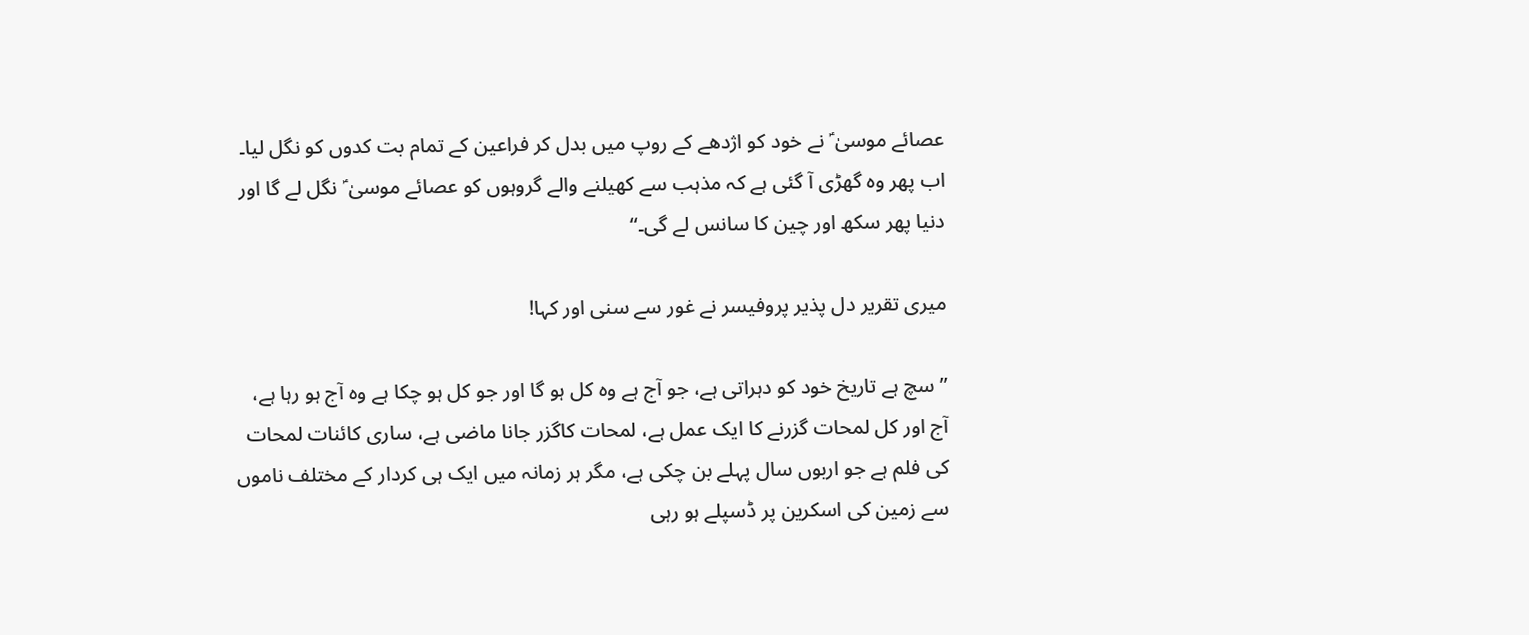عصائے موسیٰ ؑ نے خود کو اژدھے کے روپ میں بدل کر فراعین کے تمام بت کدوں کو نگل لیا۔ اب پھر وہ گھڑی آ گئی ہے کہ مذہب سے کھیلنے والے گروہوں کو عصائے موسیٰ ؑ نگل لے گا اور دنیا پھر سکھ اور چین کا سانس لے گی۔‘‘

میری تقریر دل پذیر پروفیسر نے غور سے سنی اور کہا!

’’سچ ہے تاریخ خود کو دہراتی ہے، جو آج ہے وہ کل ہو گا اور جو کل ہو چکا ہے وہ آج ہو رہا ہے، آج اور کل لمحات گزرنے کا ایک عمل ہے، لمحات کاگزر جانا ماضی ہے، ساری کائنات لمحات کی فلم ہے جو اربوں سال پہلے بن چکی ہے، مگر ہر زمانہ میں ایک ہی کردار کے مختلف ناموں سے زمین کی اسکرین پر ڈسپلے ہو رہی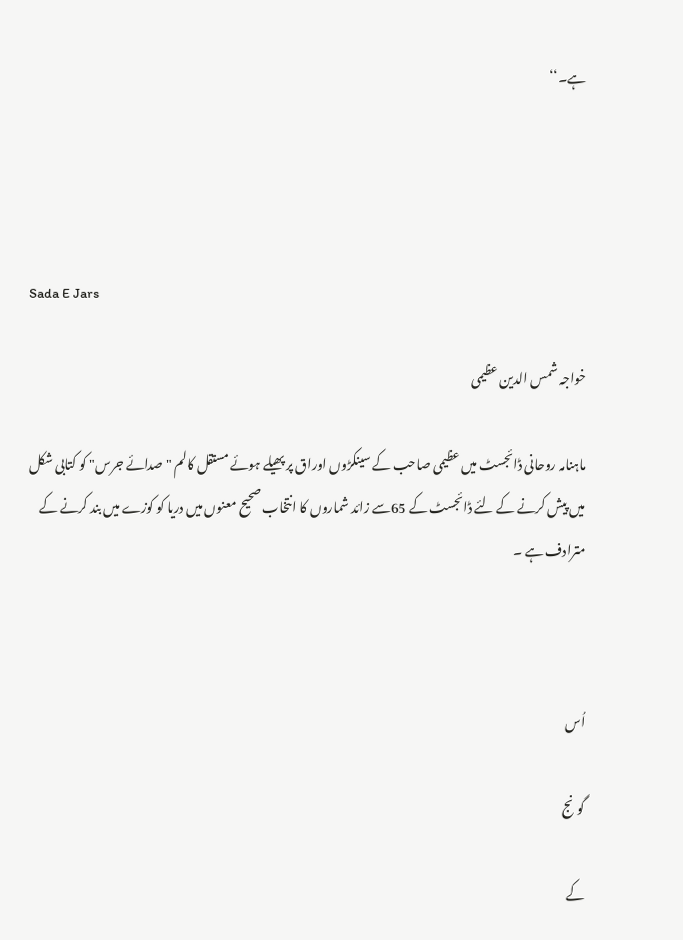ہے۔‘‘




Sada E Jars

خواجہ شمس الدین عظیمی

ماہنامہ روحانی ڈائجسٹ میں عظیمی صاحب کے سینکڑوں اوراق پر پھیلے ہوئے مستقل کالم " صدائے جرس" کو کتابی شکل میں پیش کرنے کے لئے ڈائجسٹ کے 65سے زائد شماروں کا انتخاب صحیح معنوں میں دریا کو کوزے میں بند کرنے کے مترادف ہے ۔



اُس

گونج

کے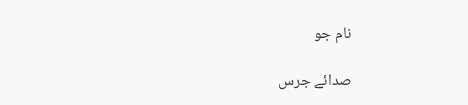نام جو

صدائے جرس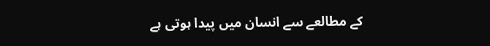کے مطالعے سے انسان میں پیدا ہوتی ہے